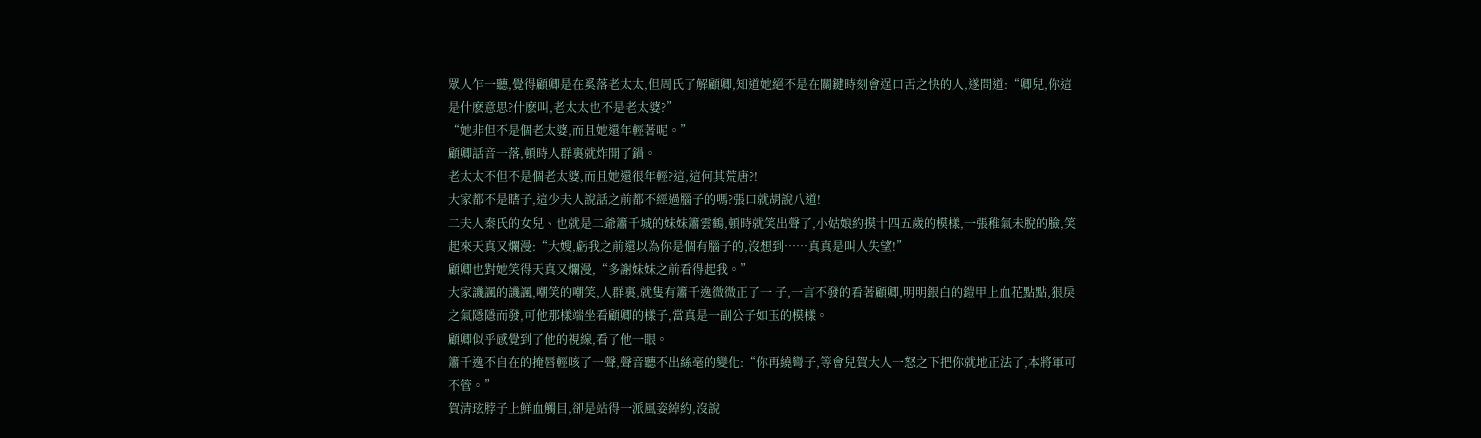眾人乍一聽,覺得顧卿是在奚落老太太,但周氏了解顧卿,知道她絕不是在關鍵時刻會逞口舌之快的人,遂問道:“卿兒,你這是什麽意思?什麽叫,老太太也不是老太婆?”
“她非但不是個老太婆,而且她還年輕著呢。”
顧卿話音一落,頓時人群裏就炸開了鍋。
老太太不但不是個老太婆,而且她還很年輕?這,這何其荒唐?!
大家都不是瞎子,這少夫人說話之前都不經過腦子的嗎?張口就胡說八道!
二夫人秦氏的女兒、也就是二爺簫千城的妹妹簫雲鶴,頓時就笑出聲了,小姑娘約摸十四五歲的模樣,一張稚氣未脫的臉,笑起來天真又爛漫:“大嫂,虧我之前還以為你是個有腦子的,沒想到……真真是叫人失望!”
顧卿也對她笑得天真又爛漫,“多謝妹妹之前看得起我。”
大家譏諷的譏諷,嘲笑的嘲笑,人群裏,就隻有簫千逸微微正了一 子,一言不發的看著顧卿,明明銀白的鎧甲上血花點點,狠戾之氣隱隱而發,可他那樣端坐看顧卿的樣子,當真是一副公子如玉的模樣。
顧卿似乎感覺到了他的視線,看了他一眼。
簫千逸不自在的掩唇輕咳了一聲,聲音聽不出絲毫的變化:“你再繞彎子,等會兒賀大人一怒之下把你就地正法了,本將軍可不管。”
賀清玹脖子上鮮血觸目,卻是站得一派風姿綽約,沒說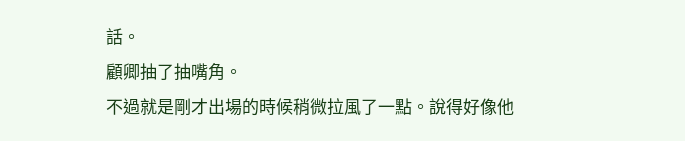話。
顧卿抽了抽嘴角。
不過就是剛才出場的時候稍微拉風了一點。說得好像他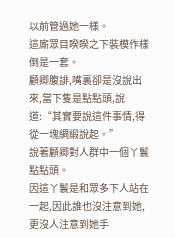以前管過她一樣。
這廝眾目睽睽之下裝模作樣倒是一套。
顧卿腹誹,嘴裏卻是沒說出來,當下隻是點點頭,說道:“其實要說這件事情,得從一塊綢緞說起。”
說著顧卿對人群中一個丫鬟點點頭。
因這丫鬟是和眾多下人站在一起,因此誰也沒注意到她,更沒人注意到她手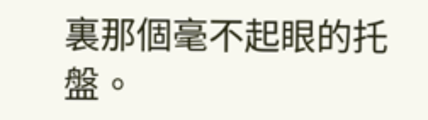裏那個毫不起眼的托盤。